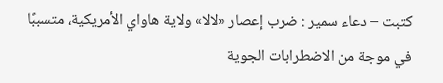كتبت – دعاء سمير : ضرب إعصار «لالا» ولاية هاواي الأمريكية، متسببًا في موجة من الاضطرابات الجوية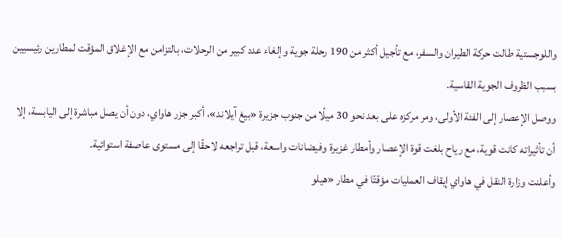واللوجستية طالت حركة الطيران والسفر، مع تأجيل أكثر من 190 رحلة جوية وإلغاء عدد كبير من الرحلات، بالتزامن مع الإغلاق المؤقت لمطارين رئيسيين بسبب الظروف الجوية القاسية.
ووصل الإعصار إلى الفئة الأولى، ومر مركزه على بعد نحو 30 ميلًا من جنوب جزيرة «بيغ آيلاند»، أكبر جزر هاواي، دون أن يصل مباشرة إلى اليابسة، إلا أن تأثيراته كانت قوية، مع رياح بلغت قوة الإعصار وأمطار غزيرة وفيضانات واسعة، قبل تراجعه لاحقًا إلى مستوى عاصفة استوائية.
وأعلنت وزارة النقل في هاواي إيقاف العمليات مؤقتًا في مطار «هيلو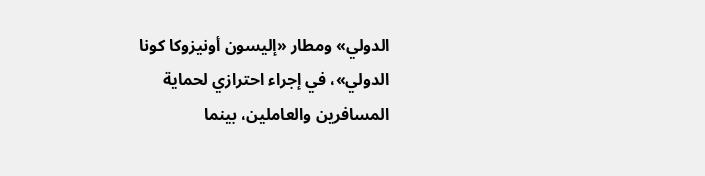الدولي» ومطار «إليسون أونيزوكا كونا الدولي»، في إجراء احترازي لحماية المسافرين والعاملين، بينما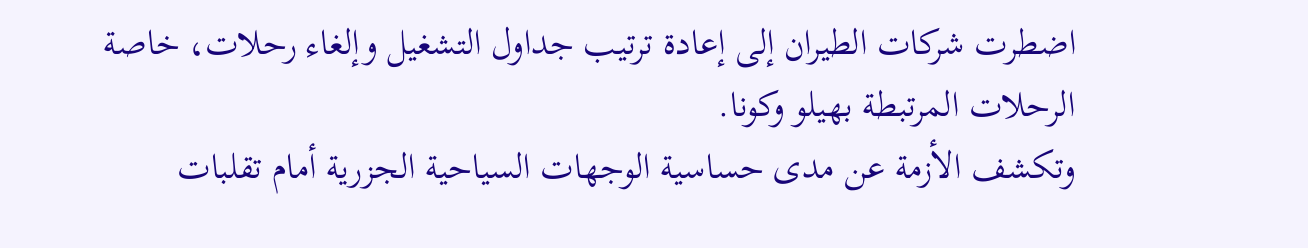اضطرت شركات الطيران إلى إعادة ترتيب جداول التشغيل وإلغاء رحلات، خاصة الرحلات المرتبطة بهيلو وكونا.
وتكشف الأزمة عن مدى حساسية الوجهات السياحية الجزرية أمام تقلبات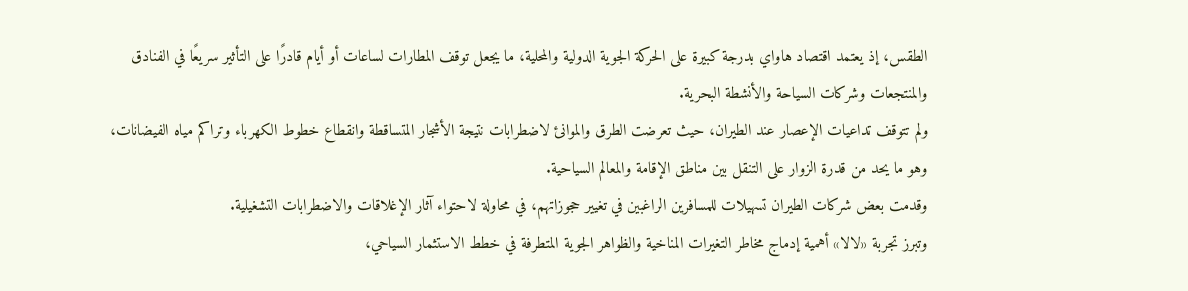الطقس، إذ يعتمد اقتصاد هاواي بدرجة كبيرة على الحركة الجوية الدولية والمحلية، ما يجعل توقف المطارات لساعات أو أيام قادرًا على التأثير سريعًا في الفنادق والمنتجعات وشركات السياحة والأنشطة البحرية.
ولم تتوقف تداعيات الإعصار عند الطيران، حيث تعرضت الطرق والموانئ لاضطرابات نتيجة الأشجار المتساقطة وانقطاع خطوط الكهرباء وتراكم مياه الفيضانات، وهو ما يحد من قدرة الزوار على التنقل بين مناطق الإقامة والمعالم السياحية.
وقدمت بعض شركات الطيران تسهيلات للمسافرين الراغبين في تغيير حجوزاتهم، في محاولة لاحتواء آثار الإغلاقات والاضطرابات التشغيلية.
وتبرز تجربة «لالا» أهمية إدماج مخاطر التغيرات المناخية والظواهر الجوية المتطرفة في خطط الاستثمار السياحي،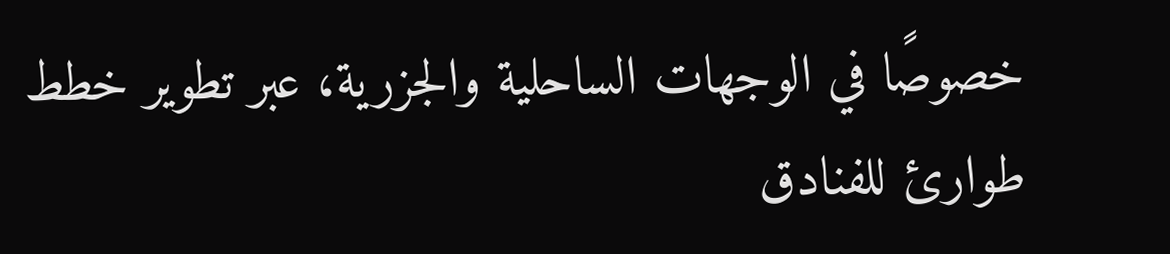خصوصًا في الوجهات الساحلية والجزرية، عبر تطوير خطط طوارئ للفنادق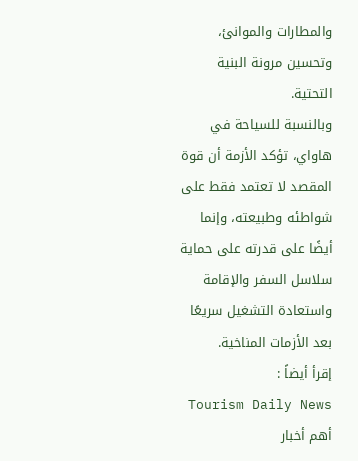والمطارات والموانئ، وتحسين مرونة البنية التحتية.
وبالنسبة للسياحة في هاواي، تؤكد الأزمة أن قوة المقصد لا تعتمد فقط على شواطئه وطبيعته، وإنما أيضًا على قدرته على حماية سلاسل السفر والإقامة واستعادة التشغيل سريعًا بعد الأزمات المناخية.
إقرأ أيضاً :
Tourism Daily News أهم أخبار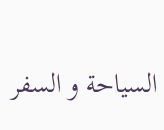السياحة و السفر